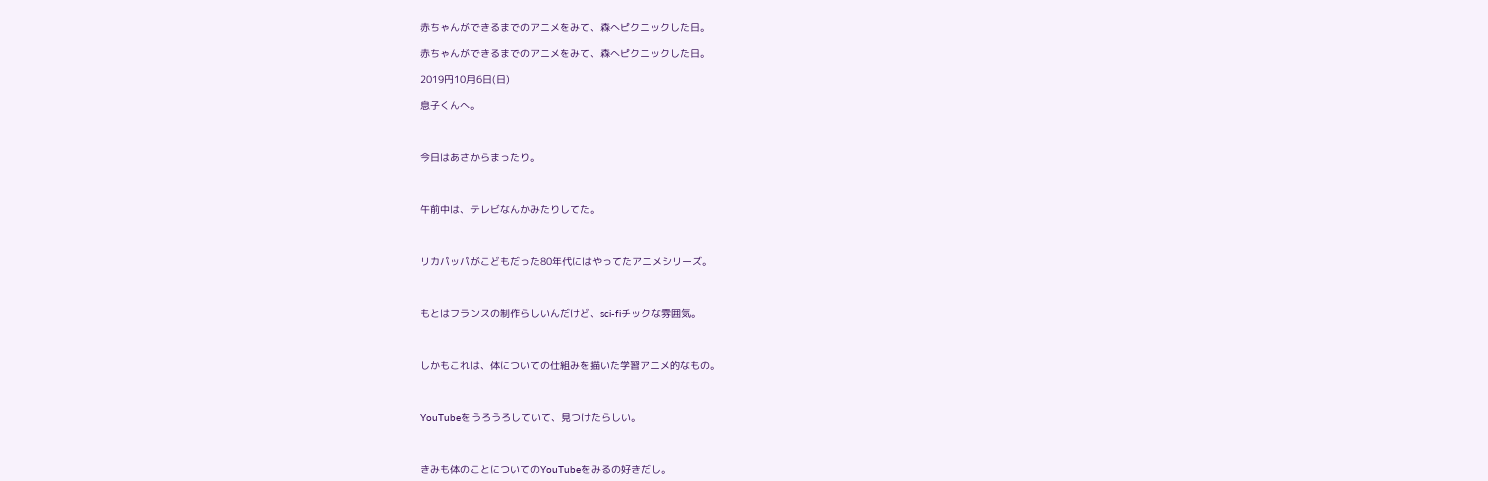赤ちゃんができるまでのアニメをみて、森へピクニックした日。

赤ちゃんができるまでのアニメをみて、森へピクニックした日。

2019円10月6日(日)

息子くんへ。



今日はあさからまったり。



午前中は、テレビなんかみたりしてた。



リカパッパがこどもだった80年代にはやってたアニメシリーズ。



もとはフランスの制作らしいんだけど、sci-fiチックな雰囲気。



しかもこれは、体についての仕組みを描いた学習アニメ的なもの。



YouTubeをうろうろしていて、見つけたらしい。



きみも体のことについてのYouTubeをみるの好きだし。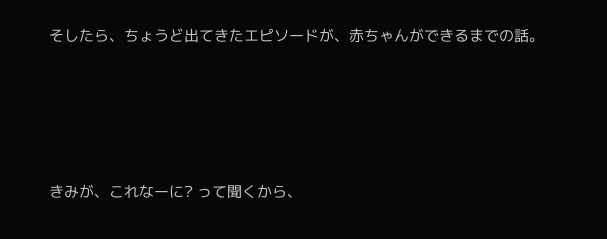そしたら、ちょうど出てきたエピソードが、赤ちゃんができるまでの話。





きみが、これなーに? って聞くから、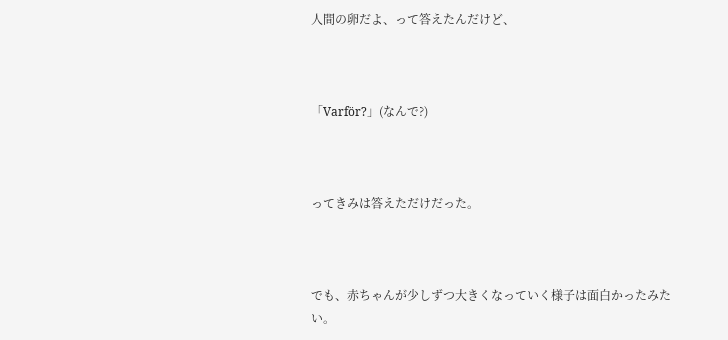人間の卵だよ、って答えたんだけど、



「Varför?」(なんで?)



ってきみは答えただけだった。



でも、赤ちゃんが少しずつ大きくなっていく様子は面白かったみたい。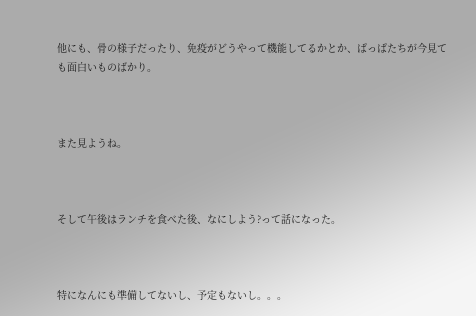他にも、骨の様子だったり、免疫がどうやって機能してるかとか、ぱっぱたちが今見ても面白いものばかり。



また見ようね。



そして午後はランチを食べた後、なにしよう?って話になった。



特になんにも準備してないし、予定もないし。。。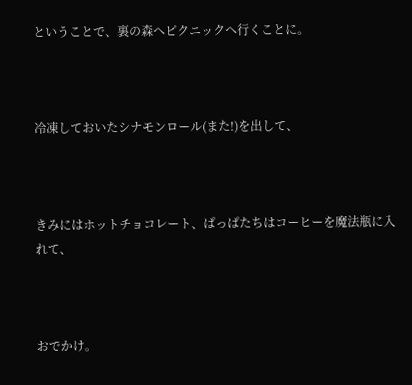ということで、裏の森へピクニックへ行くことに。



冷凍しておいたシナモンロール(また!)を出して、



きみにはホットチョコレート、ぱっぱたちはコーヒーを魔法瓶に入れて、



おでかけ。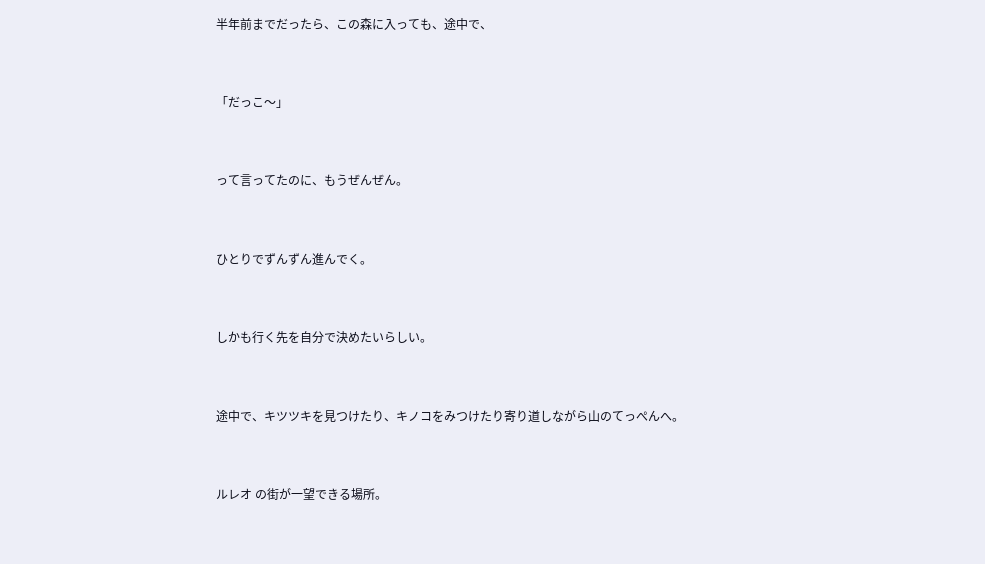半年前までだったら、この森に入っても、途中で、



「だっこ〜」



って言ってたのに、もうぜんぜん。



ひとりでずんずん進んでく。



しかも行く先を自分で決めたいらしい。



途中で、キツツキを見つけたり、キノコをみつけたり寄り道しながら山のてっぺんへ。



ルレオ の街が一望できる場所。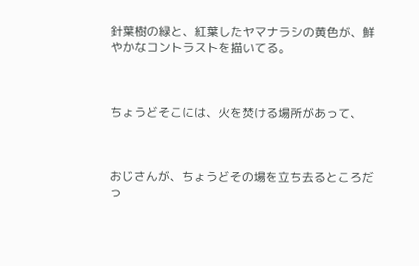針葉樹の緑と、紅葉したヤマナラシの黄色が、鮮やかなコントラストを描いてる。



ちょうどそこには、火を焚ける場所があって、



おじさんが、ちょうどその場を立ち去るところだっ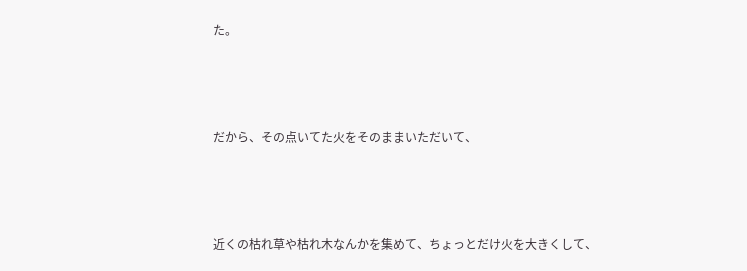た。



だから、その点いてた火をそのままいただいて、



近くの枯れ草や枯れ木なんかを集めて、ちょっとだけ火を大きくして、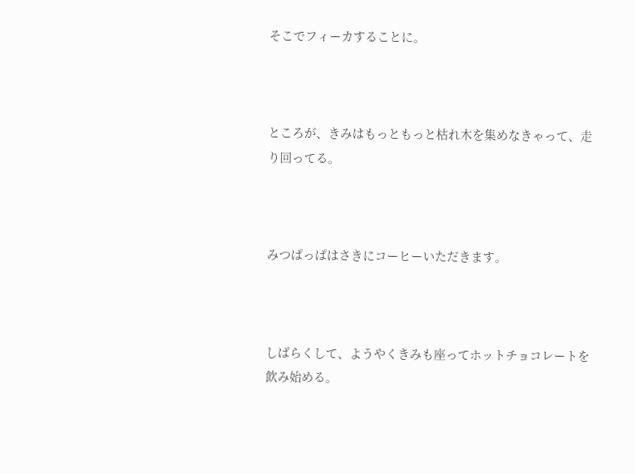そこでフィーカすることに。



ところが、きみはもっともっと枯れ木を集めなきゃって、走り回ってる。



みつぱっぱはさきにコーヒーいただきます。



しばらくして、ようやくきみも座ってホットチョコレートを飲み始める。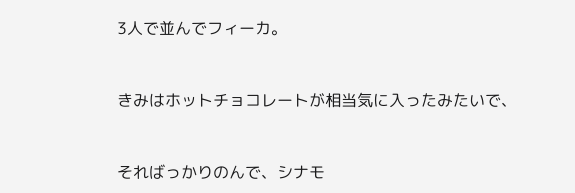3人で並んでフィーカ。



きみはホットチョコレートが相当気に入ったみたいで、



そればっかりのんで、シナモ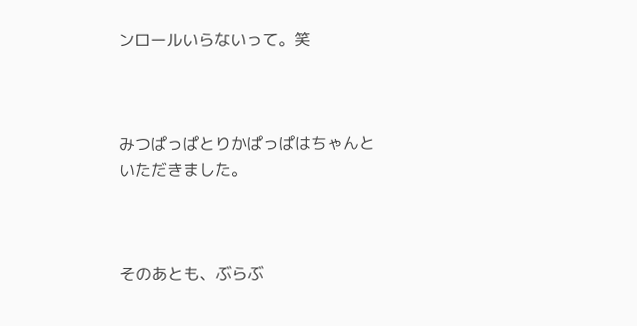ンロールいらないって。笑



みつぱっぱとりかぱっぱはちゃんといただきました。



そのあとも、ぶらぶ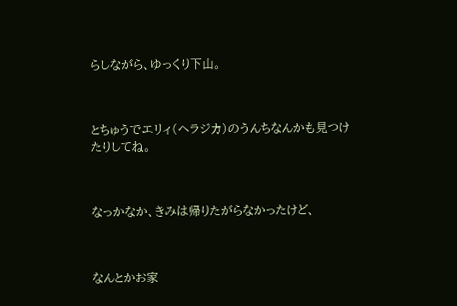らしながら、ゆっくり下山。



とちゅうでエリィ(ヘラジカ)のうんちなんかも見つけたりしてね。



なっかなか、きみは帰りたがらなかったけど、



なんとかお家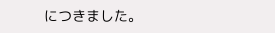につきました。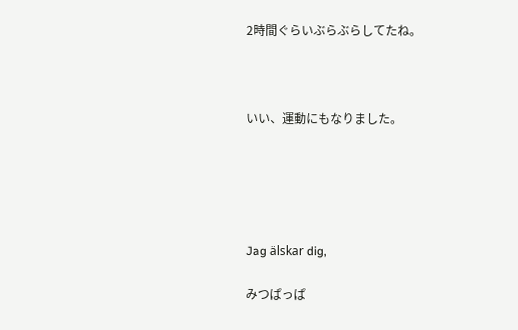2時間ぐらいぶらぶらしてたね。



いい、運動にもなりました。





Jag älskar dig,

みつぱっぱ